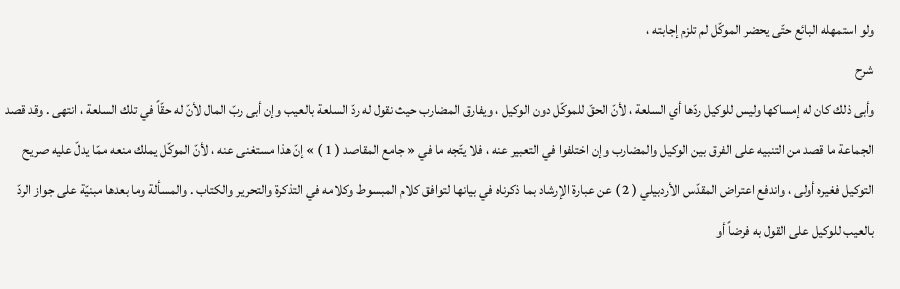ولو استمهله البائع حتّى يحضر الموكّل لم تلزم إجابته ،
شرح
وأبى ذلك كان له إمساكها وليس للوكيل ردّها أي السلعة ، لأنّ الحقّ للموكّل دون الوكيل ، ويفارق المضارب حيث نقول له ردّ السلعة بالعيب وإن أبى ربّ المال لأنّ له حقّاً في تلك السلعة ، انتهى . وقد قصد الجماعة ما قصد من التنبيه على الفرق بين الوكيل والمضارب وإن اختلفوا في التعبير عنه ، فلا يتّجه ما في « جامع المقاصد ( 1 ) » إنّ هذا مستغنى عنه ، لأنّ الموكّل يملك منعه ممّا يدلّ عليه صريح التوكيل فغيره أولى ، واندفع اعتراض المقدّس الأردبيلي ( 2 ) عن عبارة الإرشاد بما ذكرناه في بيانها لتوافق كلام المبسوط وكلامه في التذكرة والتحرير والكتاب . والمسألة وما بعدها مبنيّة على جواز الردّ بالعيب للوكيل على القول به فرضاً أو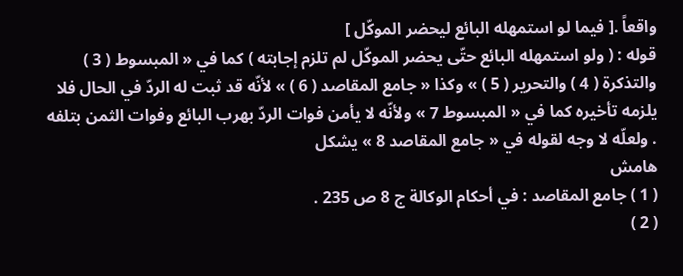واقعاً .[ فيما لو استمهله البائع ليحضر الموكّل ]
قوله : ( ولو استمهله البائع حتّى يحضر الموكّل لم تلزم إجابته ) كما في « المبسوط ( 3 ) والتذكرة ( 4 ) والتحرير ( 5 ) » وكذا « جامع المقاصد ( 6 ) » لأنّه قد ثبت له الردّ في الحال فلا يلزمه تأخيره كما في « المبسوط 7 » ولأنّه لا يأمن فوات الردّ بهرب البائع وفوات الثمن بتلفه . ولعلّه لا وجه لقوله في « جامع المقاصد 8 » يشكل
هامش
( 1 ) جامع المقاصد : في أحكام الوكالة ج 8 ص 235 .
( 2 )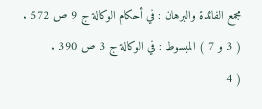مجمع الفائدة والبرهان : في أحكام الوكالة ج 9 ص 572 .
( 3 و 7 ) المبسوط : في الوكالة ج 3 ص 390 .
( 4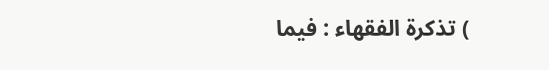) تذكرة الفقهاء : فيما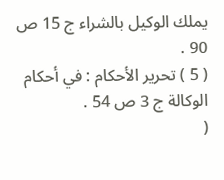يملك الوكيل بالشراء ج 15 ص 90 .
( 5 ) تحرير الأحكام : في أحكام الوكالة ج 3 ص 54 .
(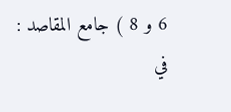6 و 8 ) جامع المقاصد : في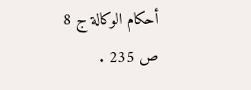أحكام الوكالة ج 8 ص 235 .